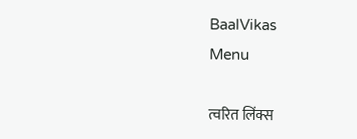BaalVikas
Menu

त्वरित लिंक्स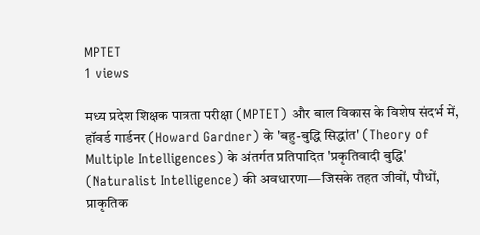MPTET
1 views

मध्य प्रदेश शिक्षक पात्रता परीक्षा (MPTET) और बाल विकास के विशेष संदर्भ में, हॉवर्ड गार्डनर (Howard Gardner) के 'बहु-बुद्धि सिद्धांत' (Theory of Multiple Intelligences) के अंतर्गत प्रतिपादित 'प्रकृतिवादी बुद्धि' (Naturalist Intelligence) की अवधारणा—जिसके तहत जीवों, पौधों, प्राकृतिक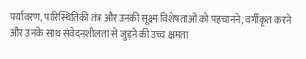पर्यावरण, पारिस्थितिकी तंत्र और उनकी सूक्ष्म विशेषताओं को पहचानने, वर्गीकृत करने और उनके साथ संवेदनशीलता से जुड़ने की उच्च क्षमता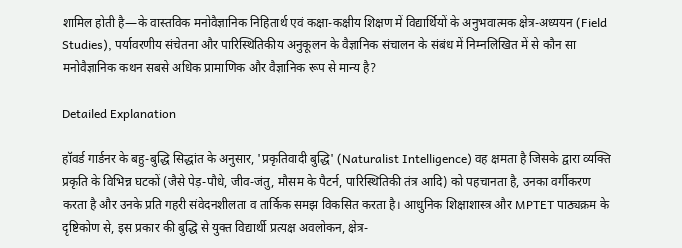शामिल होती है—के वास्तविक मनोवैज्ञानिक निहितार्थ एवं कक्षा-कक्षीय शिक्षण में विद्यार्थियों के अनुभवात्मक क्षेत्र-अध्ययन (Field Studies), पर्यावरणीय संचेतना और पारिस्थितिकीय अनुकूलन के वैज्ञानिक संचालन के संबंध में निम्नलिखित में से कौन सा मनोवैज्ञानिक कथन सबसे अधिक प्रामाणिक और वैज्ञानिक रूप से मान्य है?

Detailed Explanation

हॉवर्ड गार्डनर के बहु-बुद्धि सिद्धांत के अनुसार, 'प्रकृतिवादी बुद्धि' (Naturalist Intelligence) वह क्षमता है जिसके द्वारा व्यक्ति प्रकृति के विभिन्न घटकों (जैसे पेड़-पौधे, जीव-जंतु, मौसम के पैटर्न, पारिस्थितिकी तंत्र आदि) को पहचानता है, उनका वर्गीकरण करता है और उनके प्रति गहरी संवेदनशीलता व तार्किक समझ विकसित करता है। आधुनिक शिक्षाशास्त्र और MPTET पाठ्यक्रम के दृष्टिकोण से, इस प्रकार की बुद्धि से युक्त विद्यार्थी प्रत्यक्ष अवलोकन, क्षेत्र-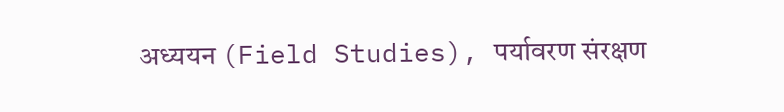अध्ययन (Field Studies), पर्यावरण संरक्षण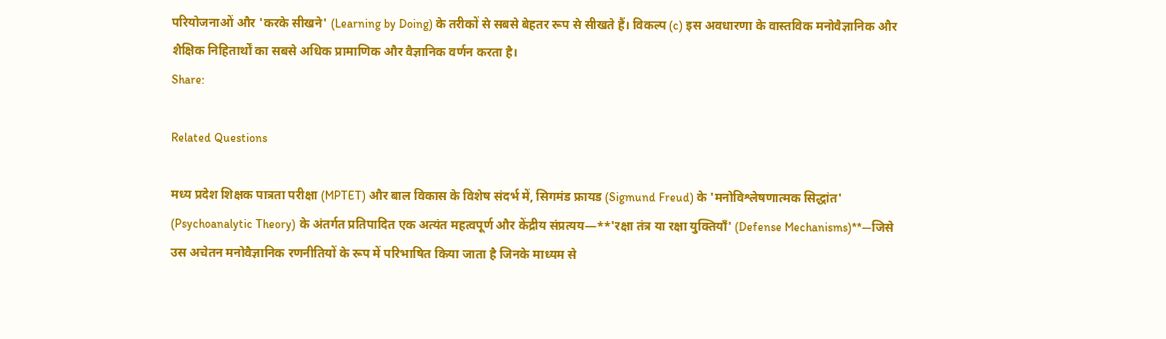परियोजनाओं और 'करके सीखने' (Learning by Doing) के तरीकों से सबसे बेहतर रूप से सीखते हैं। विकल्प (c) इस अवधारणा के वास्तविक मनोवैज्ञानिक और शैक्षिक निहितार्थों का सबसे अधिक प्रामाणिक और वैज्ञानिक वर्णन करता है।
Share:

Related Questions

मध्य प्रदेश शिक्षक पात्रता परीक्षा (MPTET) और बाल विकास के विशेष संदर्भ में, सिगमंड फ्रायड (Sigmund Freud) के 'मनोविश्लेषणात्मक सिद्धांत' (Psychoanalytic Theory) के अंतर्गत प्रतिपादित एक अत्यंत महत्वपूर्ण और केंद्रीय संप्रत्यय—**'रक्षा तंत्र या रक्षा युक्तियाँ' (Defense Mechanisms)**—जिसे उस अचेतन मनोवैज्ञानिक रणनीतियों के रूप में परिभाषित किया जाता है जिनके माध्यम से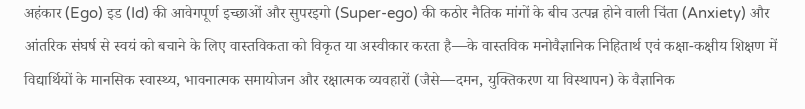अहंकार (Ego) इड (Id) की आवेगपूर्ण इच्छाओं और सुपरइगो (Super-ego) की कठोर नैतिक मांगों के बीच उत्पन्न होने वाली चिंता (Anxiety) और आंतरिक संघर्ष से स्वयं को बचाने के लिए वास्तविकता को विकृत या अस्वीकार करता है—के वास्तविक मनोवैज्ञानिक निहितार्थ एवं कक्षा-कक्षीय शिक्षण में विद्यार्थियों के मानसिक स्वास्थ्य, भावनात्मक समायोजन और रक्षात्मक व्यवहारों (जैसे—दमन, युक्तिकरण या विस्थापन) के वैज्ञानिक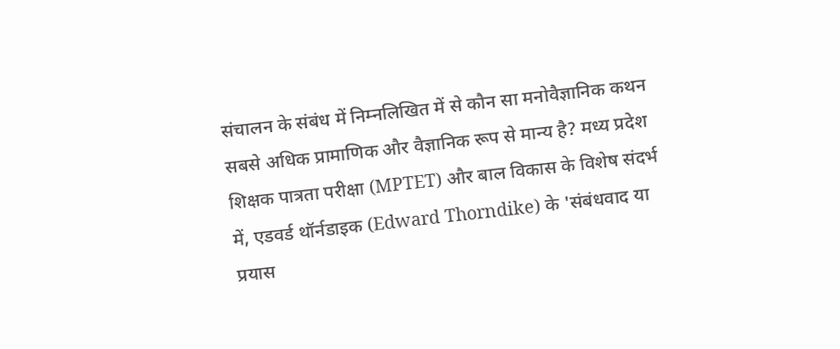संचालन के संबंध में निम्नलिखित में से कौन सा मनोवैज्ञानिक कथन सबसे अधिक प्रामाणिक और वैज्ञानिक रूप से मान्य है? मध्य प्रदेश शिक्षक पात्रता परीक्षा (MPTET) और बाल विकास के विशेष संदर्भ में, एडवर्ड थॉर्नडाइक (Edward Thorndike) के 'संबंधवाद या प्रयास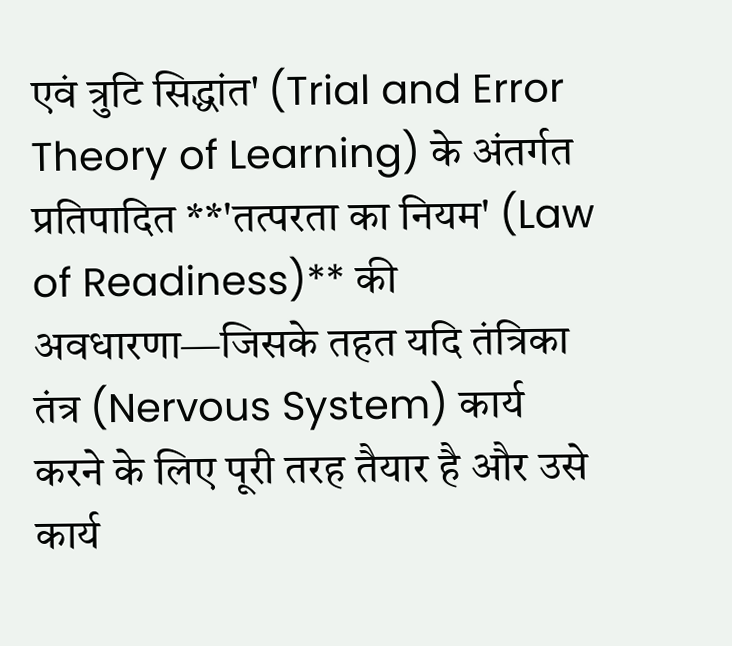एवं त्रुटि सिद्धांत' (Trial and Error Theory of Learning) के अंतर्गत प्रतिपादित **'तत्परता का नियम' (Law of Readiness)** की अवधारणा—जिसके तहत यदि तंत्रिका तंत्र (Nervous System) कार्य करने के लिए पूरी तरह तैयार है और उसे कार्य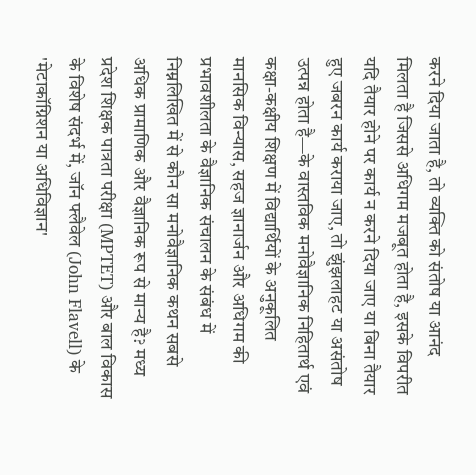करने दिया जाता है, तो व्यक्ति को संतोष या आनंद मिलता है जिससे अधिगम मजबूत होता है, इसके विपरीत यदि तैयार होने पर कार्य न करने दिया जाए या बिना तैयार हुए जबरन कार्य कराया जाए, तो झुंझलाहट या असंतोष उत्पन्न होता है—के वास्तविक मनोवैज्ञानिक निहितार्थ एवं कक्षा-कक्षीय शिक्षण में विद्यार्थियों के अनुकूलित मानसिक विन्यास, सहज ज्ञानार्जन और अधिगम की प्रभावशीलता के वैज्ञानिक संचालन के संबंध में निम्नलिखित में से कौन सा मनोवैज्ञानिक कथन सबसे अधिक प्रामाणिक और वैज्ञानिक रूप से मान्य है? मध्य प्रदेश शिक्षक पात्रता परीक्षा (MPTET) और बाल विकास के विशेष संदर्भ में, जॉन फ्लैवेल (John Flavell) के 'मेटाकॉग्निशन या अधिविज्ञान'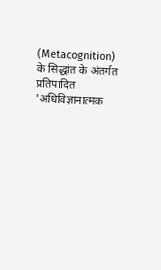(Metacognition) के सिद्धांत के अंतर्गत प्रतिपादित 'अधिविज्ञानात्मक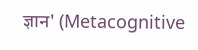ज्ञान' (Metacognitive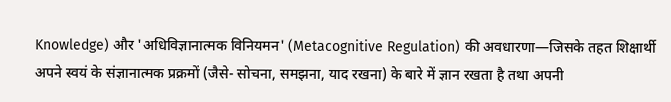Knowledge) और 'अधिविज्ञानात्मक विनियमन' (Metacognitive Regulation) की अवधारणा—जिसके तहत शिक्षार्थी अपने स्वयं के संज्ञानात्मक प्रक्रमों (जैसे- सोचना, समझना, याद रखना) के बारे में ज्ञान रखता है तथा अपनी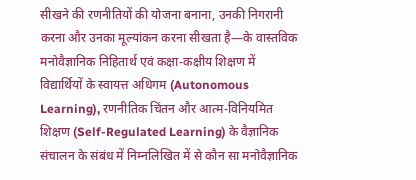सीखने की रणनीतियों की योजना बनाना, उनकी निगरानी करना और उनका मूल्यांकन करना सीखता है—के वास्तविक मनोवैज्ञानिक निहितार्थ एवं कक्षा-कक्षीय शिक्षण में विद्यार्थियों के स्वायत्त अधिगम (Autonomous Learning), रणनीतिक चिंतन और आत्म-विनियमित शिक्षण (Self-Regulated Learning) के वैज्ञानिक संचालन के संबंध में निम्नलिखित में से कौन सा मनोवैज्ञानिक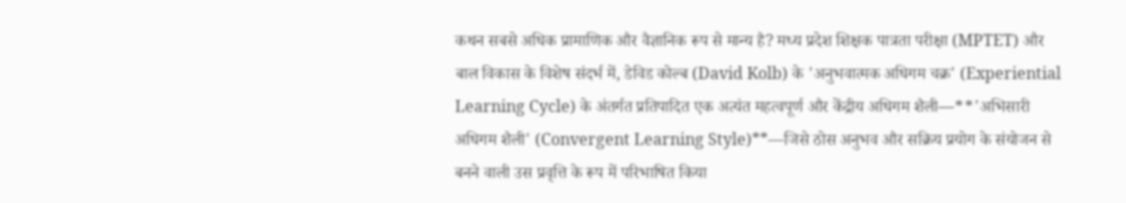कथन सबसे अधिक प्रामाणिक और वैज्ञानिक रूप से मान्य है? मध्य प्रदेश शिक्षक पात्रता परीक्षा (MPTET) और बाल विकास के विशेष संदर्भ में, डेविड कोल्ब (David Kolb) के 'अनुभवात्मक अधिगम चक्र' (Experiential Learning Cycle) के अंतर्गत प्रतिपादित एक अत्यंत महत्वपूर्ण और केंद्रीय अधिगम शैली—**'अभिसारी अधिगम शैली' (Convergent Learning Style)**—जिसे ठोस अनुभव और सक्रिय प्रयोग के संयोजन से बनने वाली उस प्रवृत्ति के रूप में परिभाषित किया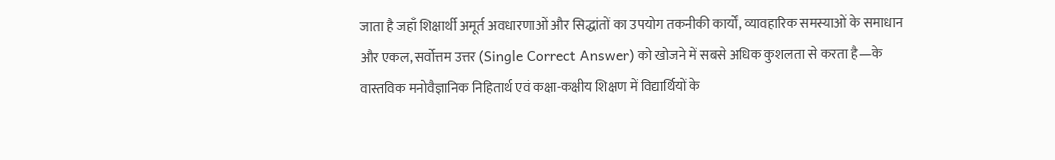जाता है जहाँ शिक्षार्थी अमूर्त अवधारणाओं और सिद्धांतों का उपयोग तकनीकी कार्यों, व्यावहारिक समस्याओं के समाधान और एकल, सर्वोत्तम उत्तर (Single Correct Answer) को खोजने में सबसे अधिक कुशलता से करता है—के वास्तविक मनोवैज्ञानिक निहितार्थ एवं कक्षा-कक्षीय शिक्षण में विद्यार्थियों के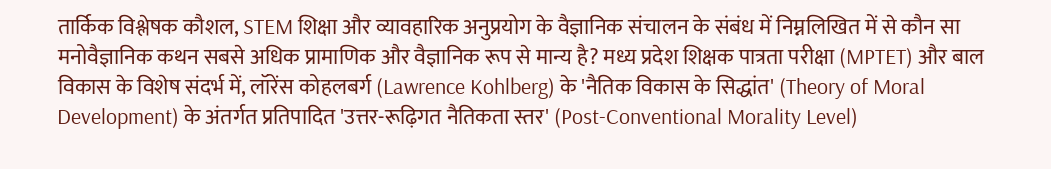तार्किक विश्लेषक कौशल, STEM शिक्षा और व्यावहारिक अनुप्रयोग के वैज्ञानिक संचालन के संबंध में निम्नलिखित में से कौन सा मनोवैज्ञानिक कथन सबसे अधिक प्रामाणिक और वैज्ञानिक रूप से मान्य है? मध्य प्रदेश शिक्षक पात्रता परीक्षा (MPTET) और बाल विकास के विशेष संदर्भ में, लॉरेंस कोहलबर्ग (Lawrence Kohlberg) के 'नैतिक विकास के सिद्धांत' (Theory of Moral Development) के अंतर्गत प्रतिपादित 'उत्तर-रूढ़िगत नैतिकता स्तर' (Post-Conventional Morality Level)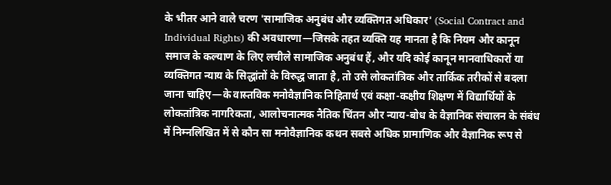के भीतर आने वाले चरण 'सामाजिक अनुबंध और व्यक्तिगत अधिकार' (Social Contract and Individual Rights) की अवधारणा—जिसके तहत व्यक्ति यह मानता है कि नियम और कानून समाज के कल्याण के लिए लचीले सामाजिक अनुबंध हैं, और यदि कोई कानून मानवाधिकारों या व्यक्तिगत न्याय के सिद्धांतों के विरुद्ध जाता है, तो उसे लोकतांत्रिक और तार्किक तरीकों से बदला जाना चाहिए—के वास्तविक मनोवैज्ञानिक निहितार्थ एवं कक्षा-कक्षीय शिक्षण में विद्यार्थियों के लोकतांत्रिक नागरिकता, आलोचनात्मक नैतिक चिंतन और न्याय-बोध के वैज्ञानिक संचालन के संबंध में निम्नलिखित में से कौन सा मनोवैज्ञानिक कथन सबसे अधिक प्रामाणिक और वैज्ञानिक रूप से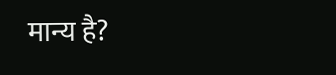मान्य है?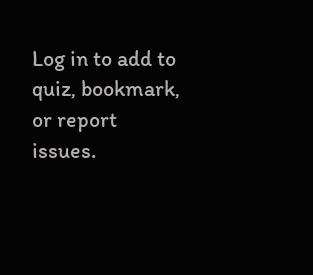Log in to add to quiz, bookmark, or report issues.